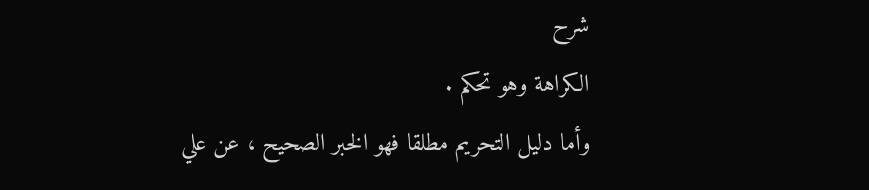شرح
الكراهة وهو تحكم .
وأما دليل التحريم مطلقا فهو الخبر الصحيح ، عن علي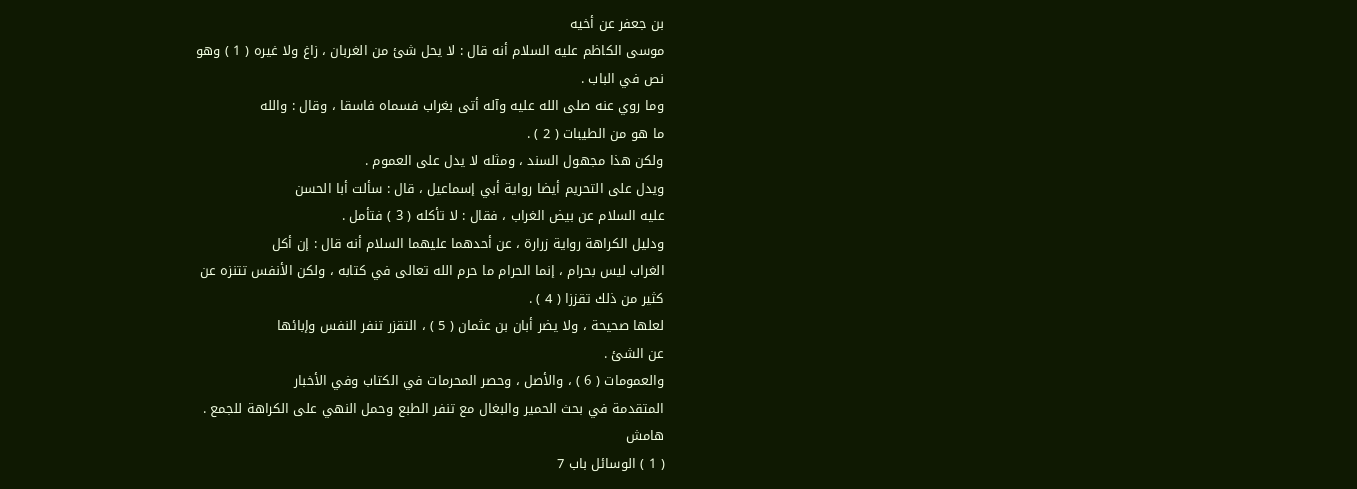بن جعفر عن أخيه
موسى الكاظم عليه السلام أنه قال : لا يحل شئ من الغربان ، زاغ ولا غيره ( 1 ) وهو
نص في الباب .
وما روي عنه صلى الله عليه وآله أتى بغراب فسماه فاسقا ، وقال : والله
ما هو من الطيبات ( 2 ) .
ولكن هذا مجهول السند ، ومثله لا يدل على العموم .
ويدل على التحريم أيضا رواية أبي إسماعيل ، قال : سألت أبا الحسن
عليه السلام عن بيض الغراب ، فقال : لا تأكله ( 3 ) فتأمل .
ودليل الكراهة رواية زرارة ، عن أحدهما عليهما السلام أنه قال : إن أكل
الغراب ليس بحرام ، إنما الحرام ما حرم الله تعالى في كتابه ، ولكن الأنفس تتنزه عن
كثير من ذلك تقززا ( 4 ) .
لعلها صحيحة ، ولا يضر أبان بن عثمان ( 5 ) ، التقزر تنفر النفس وإبائها
عن الشئ .
والعمومات ( 6 ) ، والأصل ، وحصر المحرمات في الكتاب وفي الأخبار
المتقدمة في بحث الحمير والبغال مع تنفر الطبع وحمل النهي على الكراهة للجمع .
هامش
( 1 ) الوسائل باب 7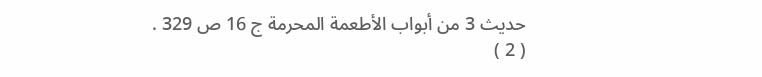حديث 3 من أبواب الأطعمة المحرمة ج 16 ص 329 .
( 2 )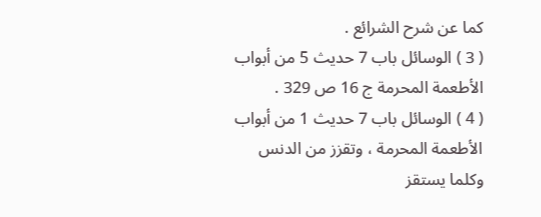كما عن شرح الشرائع .
( 3 ) الوسائل باب 7 حديث 5 من أبواب الأطعمة المحرمة ج 16 ص 329 .
( 4 ) الوسائل باب 7 حديث 1 من أبواب الأطعمة المحرمة ، وتقزز من الدنس وكلما يستقز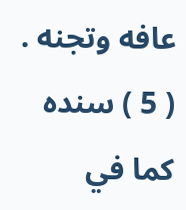عافه وتجنه .
( 5 ) سنده كما في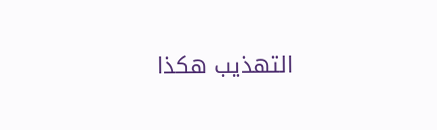التهذيب هكذا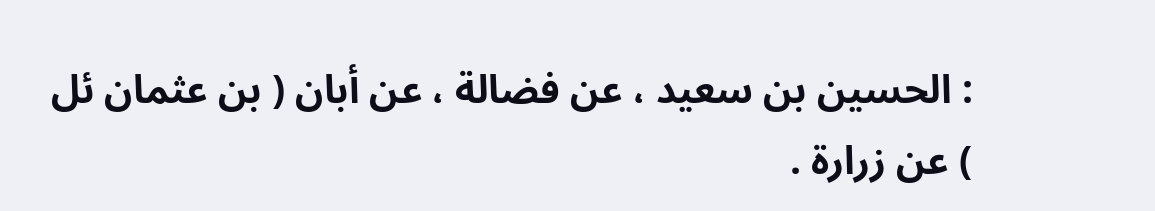: الحسين بن سعيد ، عن فضالة ، عن أبان ( بن عثمان ئل ) عن زرارة .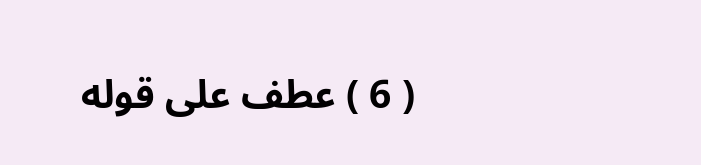( 6 ) عطف على قوله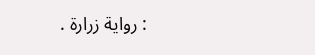: رواية زرارة .